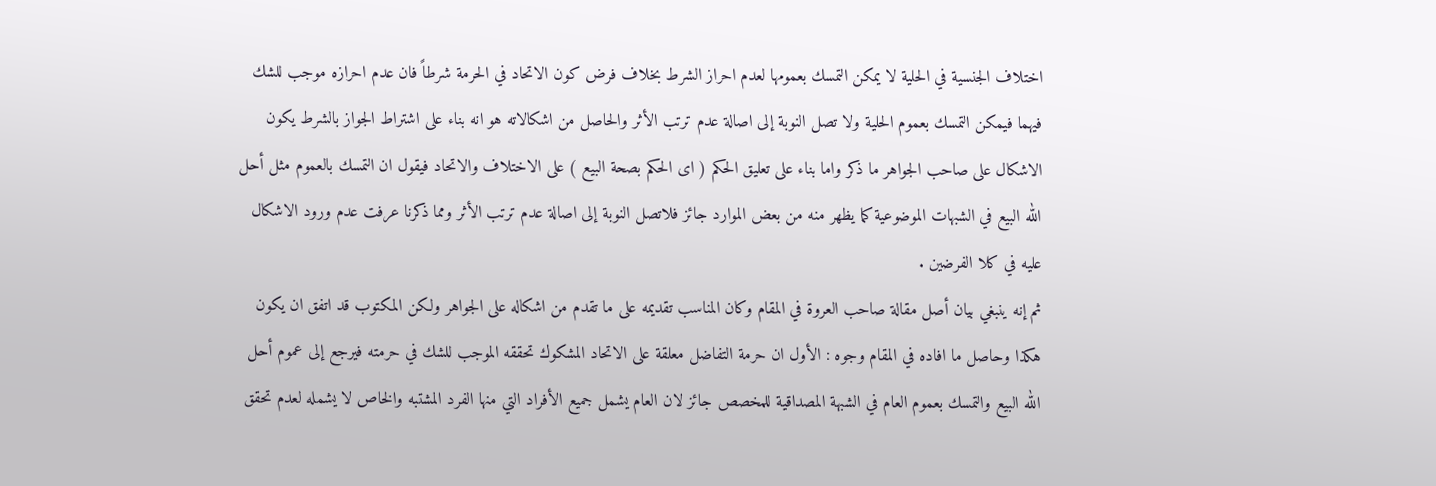اختلاف الجنسية في الحلية لا يمكن التمسك بعمومها لعدم احراز الشرط بخلاف فرض كون الاتحاد في الحرمة شرطاً فان عدم احرازه موجب للشك فيهما فيمكن التمسك بعموم الحلية ولا تصل النوبة إلى اصالة عدم ترتب الأثر والحاصل من اشكالاته هو انه بناء على اشتراط الجواز بالشرط يكون الاشكال على صاحب الجواهر ما ذكر واما بناء على تعليق الحكم ( اى الحكم بصحة البيع ) على الاختلاف والاتحاد فيقول ان التمسك بالعموم مثل أحل الله البيع في الشبهات الموضوعية كما يظهر منه من بعض الموارد جائز فلاتصل النوبة إلى اصالة عدم ترتب الأثر ومما ذكرنا عرفت عدم ورود الاشكال عليه في كلا الفرضين .
ثم إنه ينبغي بيان أصل مقالة صاحب العروة في المقام وكان المناسب تقديمه على ما تقدم من اشكاله على الجواهر ولكن المكتوب قد اتفق ان يكون هكذا وحاصل ما افاده في المقام وجوه : الأول ان حرمة التفاضل معلقة على الاتحاد المشكوك تحققه الموجب للشك في حرمته فيرجع إلى عموم أحل الله البيع والتمسك بعموم العام في الشبهة المصداقية للمخصص جائز لان العام يشمل جميع الأفراد التي منها الفرد المشتبه والخاص لا يشمله لعدم تحقق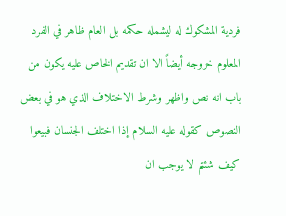فردية المشكوك له ليشمله حكمه بل العام ظاهر في الفرد المعلوم خروجه أيضاً الا ان تقديم الخاص عليه يكون من باب انه نص واظهر وشرط الاختلاف الذي هو في بعض النصوص كقوله عليه السلام إذا اختلف الجنسان فبيعوا كيف شئتم لا يوجب ان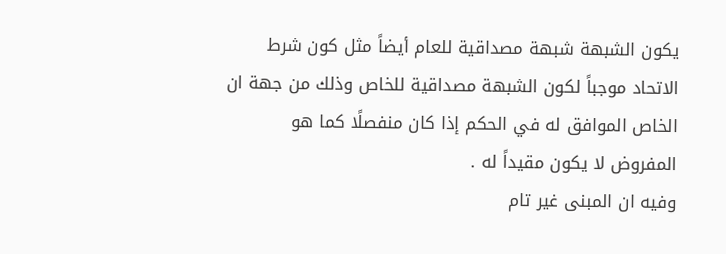يكون الشبهة شبهة مصداقية للعام أيضاً مثل كون شرط الاتحاد موجباً لكون الشبهة مصداقية للخاص وذلك من جهة ان الخاص الموافق له في الحكم إذا كان منفصلًا كما هو المفروض لا يكون مقيداً له .
وفيه ان المبنى غير تام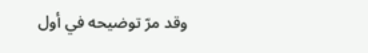وقد مرّ توضيحه في أول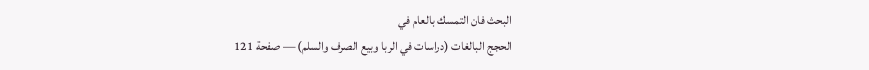البحث فان التمسك بالعام في
الحجج البالغات (دراسات في الربا وبيع الصرف والسلم) — صفحة 121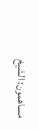مساهمون: الشيخ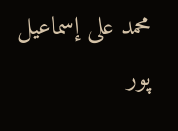محمد على إسماعيل پور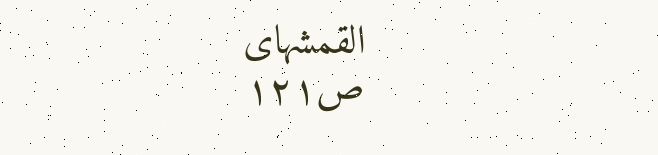القمشهاى
ص١٢١